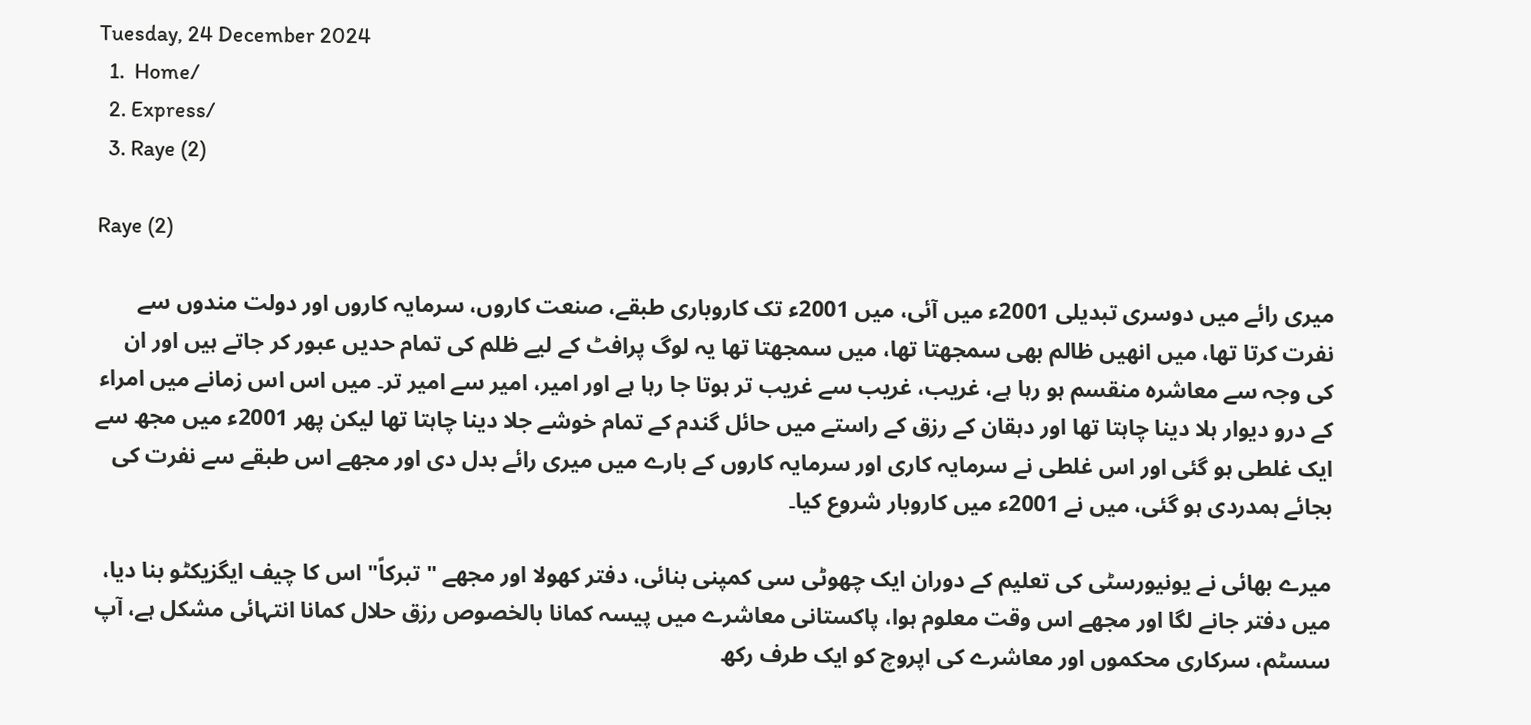Tuesday, 24 December 2024
  1.  Home/
  2. Express/
  3. Raye (2)

Raye (2)

میری رائے میں دوسری تبدیلی 2001ء میں آئی، میں 2001ء تک کاروباری طبقے، صنعت کاروں، سرمایہ کاروں اور دولت مندوں سے نفرت کرتا تھا، میں انھیں ظالم بھی سمجھتا تھا، میں سمجھتا تھا یہ لوگ پرافٹ کے لیے ظلم کی تمام حدیں عبور کر جاتے ہیں اور ان کی وجہ سے معاشرہ منقسم ہو رہا ہے، غریب، غریب سے غریب تر ہوتا جا رہا ہے اور امیر، امیر سے امیر تر۔ میں اس اس زمانے میں امراء کے درو دیوار ہلا دینا چاہتا تھا اور دہقان کے رزق کے راستے میں حائل گندم کے تمام خوشے جلا دینا چاہتا تھا لیکن پھر 2001ء میں مجھ سے ایک غلطی ہو گئی اور اس غلطی نے سرمایہ کاری اور سرمایہ کاروں کے بارے میں میری رائے بدل دی اور مجھے اس طبقے سے نفرت کی بجائے ہمدردی ہو گئی، میں نے 2001ء میں کاروبار شروع کیا۔

میرے بھائی نے یونیورسٹی کی تعلیم کے دوران ایک چھوٹی سی کمپنی بنائی، دفتر کھولا اور مجھے " تبرکاً" اس کا چیف ایگزیکٹو بنا دیا، میں دفتر جانے لگا اور مجھے اس وقت معلوم ہوا، پاکستانی معاشرے میں پیسہ کمانا بالخصوص رزق حلال کمانا انتہائی مشکل ہے، آپ سسٹم، سرکاری محکموں اور معاشرے کی اپروچ کو ایک طرف رکھ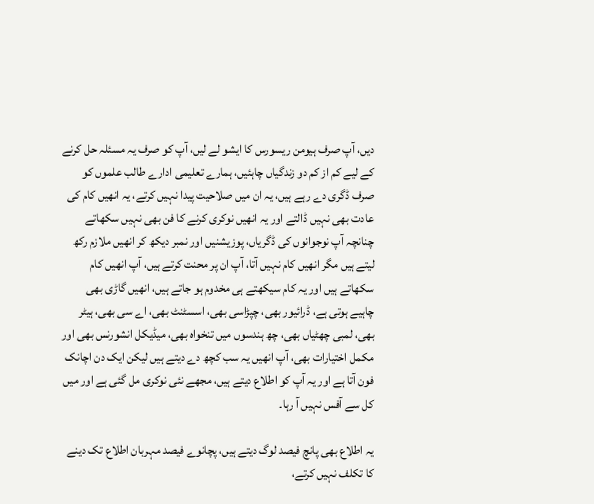دیں، آپ صرف ہیومن ریسورس کا ایشو لے لیں، آپ کو صرف یہ مسئلہ حل کرنے کے لیے کم از کم دو زندگیاں چاہئیں، ہمارے تعلیمی ادارے طالب علموں کو صرف ڈگری دے رہے ہیں، یہ ان میں صلاحیت پیدا نہیں کرتے، یہ انھیں کام کی عادت بھی نہیں ڈالتے اور یہ انھیں نوکری کرنے کا فن بھی نہیں سکھاتے چنانچہ آپ نوجوانوں کی ڈگریاں، پوزیشنیں اور نمبر دیکھ کر انھیں ملازم رکھ لیتے ہیں مگر انھیں کام نہیں آتا، آپ ان پر محنت کرتے ہیں، آپ انھیں کام سکھاتے ہیں اور یہ کام سیکھتے ہی مخدوم ہو جاتے ہیں، انھیں گاڑی بھی چاہیے ہوتی ہے، ڈرائیور بھی، چپڑاسی بھی، اسسٹنٹ بھی، اے سی بھی، ہیٹر بھی، لمبی چھٹیاں بھی، چھ ہندسوں میں تنخواہ بھی، میڈیکل انشورنس بھی اور مکمل اختیارات بھی، آپ انھیں یہ سب کچھ دے دیتے ہیں لیکن ایک دن اچانک فون آتا ہے اور یہ آپ کو اطلاع دیتے ہیں، مجھے نئی نوکری مل گئی ہے اور میں کل سے آفس نہیں آ رہا۔

یہ اطلاع بھی پانچ فیصد لوگ دیتے ہیں، پچانوے فیصد مہربان اطلاع تک دینے کا تکلف نہیں کرتے،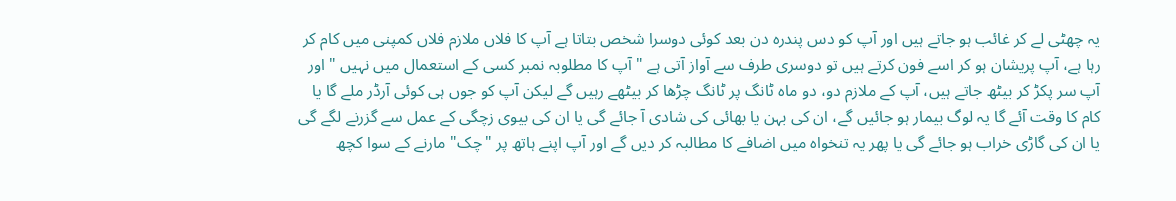یہ چھٹی لے کر غائب ہو جاتے ہیں اور آپ کو دس پندرہ دن بعد کوئی دوسرا شخص بتاتا ہے آپ کا فلاں ملازم فلاں کمپنی میں کام کر رہا ہے، آپ پریشان ہو کر اسے فون کرتے ہیں تو دوسری طرف سے آواز آتی ہے " آپ کا مطلوبہ نمبر کسی کے استعمال میں نہیں " اور آپ سر پکڑ کر بیٹھ جاتے ہیں، آپ کے ملازم دو، دو ماہ ٹانگ پر ٹانگ چڑھا کر بیٹھے رہیں گے لیکن آپ کو جوں ہی کوئی آرڈر ملے گا یا کام کا وقت آئے گا یہ لوگ بیمار ہو جائیں گے، ان کی بہن یا بھائی کی شادی آ جائے گی یا ان کی بیوی زچگی کے عمل سے گزرنے لگے گی یا ان کی گاڑی خراب ہو جائے گی یا پھر یہ تنخواہ میں اضافے کا مطالبہ کر دیں گے اور آپ اپنے ہاتھ پر "چک" مارنے کے سوا کچھ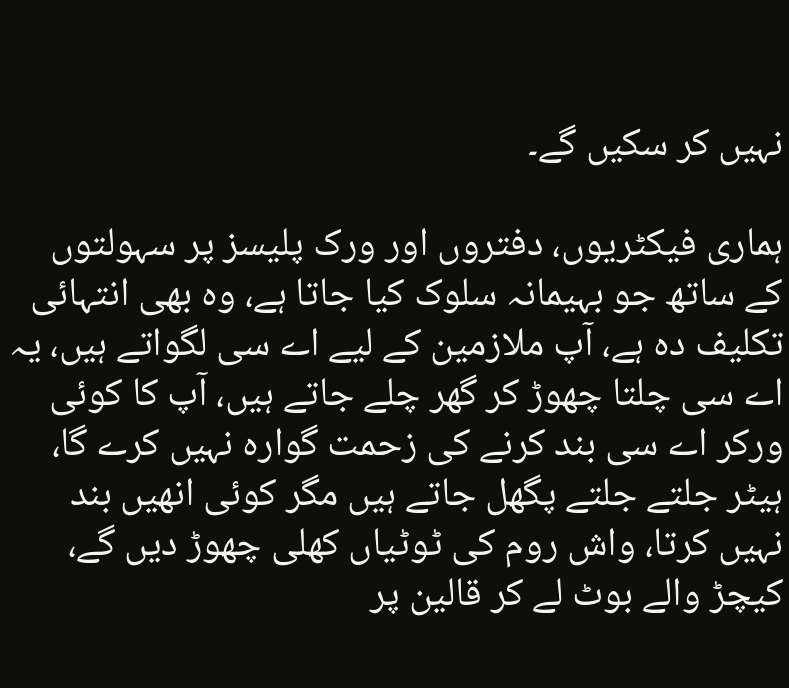نہیں کر سکیں گے۔

ہماری فیکٹریوں، دفتروں اور ورک پلیسز پر سہولتوں کے ساتھ جو بہیمانہ سلوک کیا جاتا ہے، وہ بھی انتہائی تکلیف دہ ہے، آپ ملازمین کے لیے اے سی لگواتے ہیں، یہ اے سی چلتا چھوڑ کر گھر چلے جاتے ہیں، آپ کا کوئی ورکر اے سی بند کرنے کی زحمت گوارہ نہیں کرے گا، ہیٹر جلتے جلتے پگھل جاتے ہیں مگر کوئی انھیں بند نہیں کرتا، واش روم کی ٹوٹیاں کھلی چھوڑ دیں گے، کیچڑ والے بوٹ لے کر قالین پر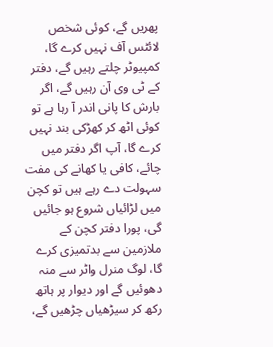پھریں گے، کوئی شخص لائٹس آف نہیں کرے گا، کمپیوٹر چلتے رہیں گے، دفتر کے ٹی وی آن رہیں گے، اگر بارش کا پانی اندر آ رہا ہے تو کوئی اٹھ کر کھڑکی بند نہیں کرے گا، آپ اگر دفتر میں چائے، کافی یا کھانے کی مفت سہولت دے رہے ہیں تو کچن میں لڑائیاں شروع ہو جائیں گی، پورا دفتر کچن کے ملازمین سے بدتمیزی کرے گا، لوگ منرل واٹر سے منہ دھوئیں گے اور دیوار پر ہاتھ رکھ کر سیڑھیاں چڑھیں گے،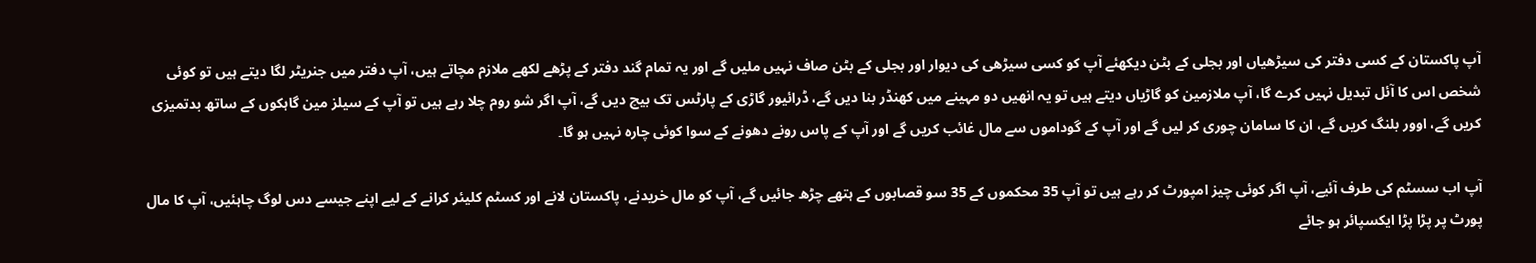آپ پاکستان کے کسی دفتر کی سیڑھیاں اور بجلی کے بٹن دیکھئے آپ کو کسی سیڑھی کی دیوار اور بجلی کے بٹن صاف نہیں ملیں گے اور یہ تمام گند دفتر کے پڑھے لکھے ملازم مچاتے ہیں، آپ دفتر میں جنریٹر لگا دیتے ہیں تو کوئی شخص اس کا آئل تبدیل نہیں کرے گا، آپ ملازمین کو گاڑیاں دیتے ہیں تو یہ انھیں دو مہینے میں کھنڈر بنا دیں گے، ڈرائیور گاڑی کے پارٹس تک بیچ دیں گے، آپ اگر شو روم چلا رہے ہیں تو آپ کے سیلز مین گاہکوں کے ساتھ بدتمیزی کریں گے، اوور بلنگ کریں گے، ان کا سامان چوری کر لیں گے اور آپ کے گوداموں سے مال غائب کریں گے اور آپ کے پاس رونے دھونے کے سوا کوئی چارہ نہیں ہو گا۔

آپ اب سسٹم کی طرف آئیے، آپ اگر کوئی چیز امپورٹ کر رہے ہیں تو آپ 35 محکموں کے 35 سو قصابوں کے ہتھے چڑھ جائیں گے، آپ کو مال خریدنے، پاکستان لانے اور کسٹم کلیئر کرانے کے لیے اپنے جیسے دس لوگ چاہئیں، آپ کا مال پورٹ پر پڑا پڑا ایکسپائر ہو جائے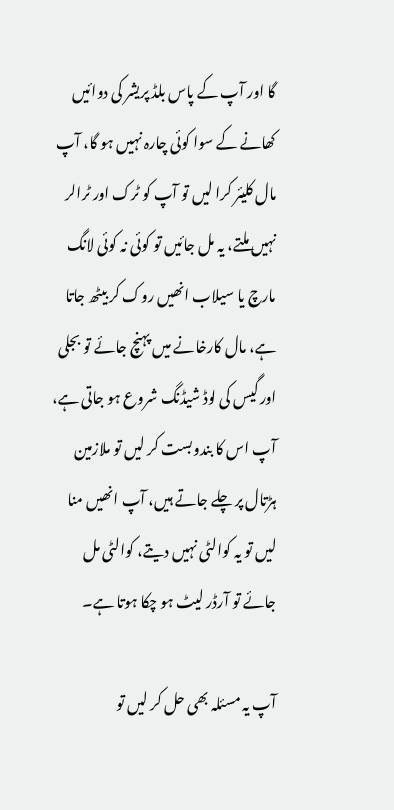گا اور آپ کے پاس بلڈ پریشر کی دوائیں کھانے کے سوا کوئی چارہ نہیں ہو گا، آپ مال کلیئر کرا لیں تو آپ کو ٹرک اور ٹرالر نہیں ملتے، یہ مل جائیں تو کوئی نہ کوئی لانگ مارچ یا سیلاب انھیں روک کر بیٹھ جاتا ہے، مال کارخانے میں پہنچ جائے تو بجلی اور گیس کی لوڈ شیڈنگ شروع ہو جاتی ہے، آپ اس کا بندوبست کر لیں تو ملازمین ہڑتال پر چلے جاتے ہیں، آپ انھیں منا لیں تو یہ کوالٹی نہیں دیتے، کوالٹی مل جائے تو آرڈر لیٹ ہو چکا ہوتا ہے۔

آپ یہ مسئلہ بھی حل کر لیں تو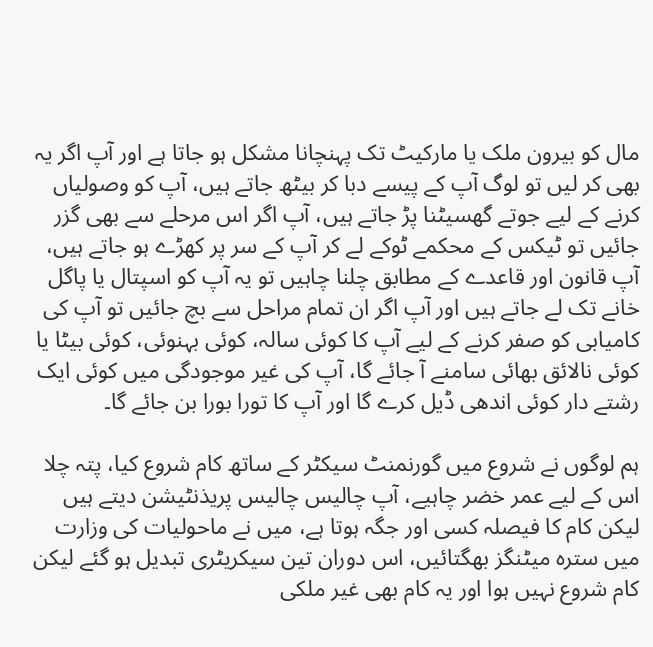مال کو بیرون ملک یا مارکیٹ تک پہنچانا مشکل ہو جاتا ہے اور آپ اگر یہ بھی کر لیں تو لوگ آپ کے پیسے دبا کر بیٹھ جاتے ہیں، آپ کو وصولیاں کرنے کے لیے جوتے گھسیٹنا پڑ جاتے ہیں، آپ اگر اس مرحلے سے بھی گزر جائیں تو ٹیکس کے محکمے ٹوکے لے کر آپ کے سر پر کھڑے ہو جاتے ہیں، آپ قانون اور قاعدے کے مطابق چلنا چاہیں تو یہ آپ کو اسپتال یا پاگل خانے تک لے جاتے ہیں اور آپ اگر ان تمام مراحل سے بچ جائیں تو آپ کی کامیابی کو صفر کرنے کے لیے آپ کا کوئی سالہ، کوئی بہنوئی، کوئی بیٹا یا کوئی نالائق بھائی سامنے آ جائے گا، آپ کی غیر موجودگی میں کوئی ایک رشتے دار کوئی اندھی ڈیل کرے گا اور آپ کا تورا بورا بن جائے گا۔

ہم لوگوں نے شروع میں گورنمنٹ سیکٹر کے ساتھ کام شروع کیا، پتہ چلا اس کے لیے عمر خضر چاہیے، آپ چالیس چالیس پریذنٹیشن دیتے ہیں لیکن کام کا فیصلہ کسی اور جگہ ہوتا ہے، میں نے ماحولیات کی وزارت میں سترہ میٹنگز بھگتائیں، اس دوران تین سیکریٹری تبدیل ہو گئے لیکن کام شروع نہیں ہوا اور یہ کام بھی غیر ملکی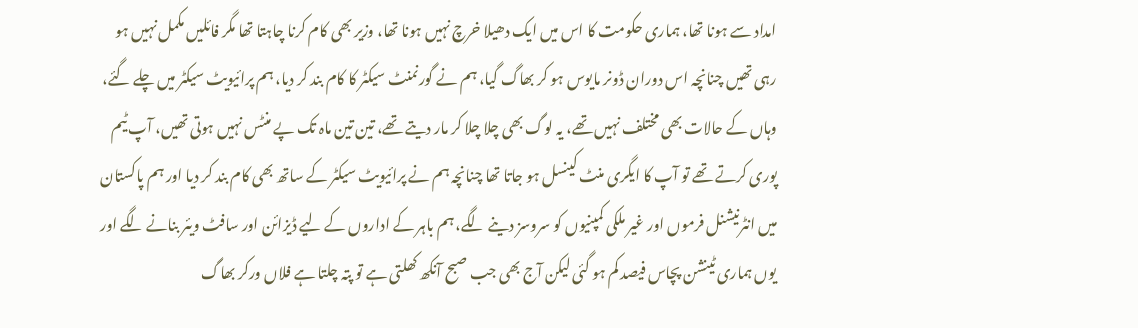امداد سے ہونا تھا، ہماری حکومت کا اس میں ایک دھیلا خرچ نہیں ہونا تھا، وزیر بھی کام کرنا چاہتا تھا مگر فائلیں مکمل نہیں ہو رہی تھیں چنانچہ اس دوران ڈونر مایوس ہو کر بھاگ گیا، ہم نے گورنمنٹ سیکٹر کا کام بند کر دیا، ہم پرائیویٹ سیکٹر میں چلے گئے، وہاں کے حالات بھی مختلف نہیں تھے، یہ لوگ بھی چلا چلا کر مار دیتے تھے، تین تین ماہ تک پے منٹس نہیں ہوتی تھیں، آپ ٹیم پوری کرتے تھے تو آپ کا ایگری منٹ کینسل ہو جاتا تھا چنانچہ ہم نے پرائیویٹ سیکٹر کے ساتھ بھی کام بند کر دیا اور ہم پاکستان میں انٹرنیشنل فرموں اور غیر ملکی کمپنیوں کو سروسز دینے لگے، ہم باہر کے اداروں کے لیے ڈیزائن اور سافٹ ویئر بنانے لگے اور یوں ہماری ٹینشن پچاس فیصد کم ہو گئی لیکن آج بھی جب صبح آنکھ کھلتی ہے تو پتہ چلتا ہے فلاں ورکر بھاگ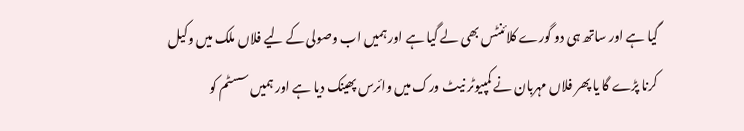گیا ہے اور ساتھ ہی دو گورے کلائنٹس بھی لے گیا ہے اور ہمیں اب وصولی کے لیے فلاں ملک میں وکیل کرنا پڑے گا یا پھر فلاں مہربان نے کمپیوٹر نیٹ ورک میں وائرس پھینک دیا ہے اور ہمیں سسٹم کو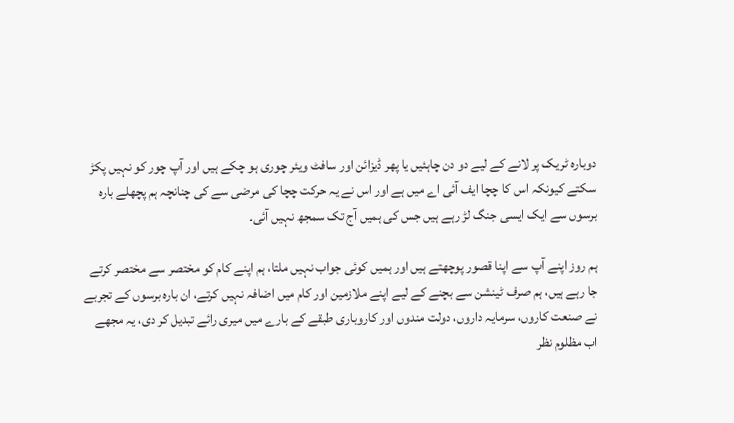دوبارہ ٹریک پر لانے کے لیے دو دن چاہئیں یا پھر ڈیزائن اور سافٹ ویئر چوری ہو چکے ہیں اور آپ چور کو نہیں پکڑ سکتے کیونکہ اس کا چچا ایف آئی اے میں ہے اور اس نے یہ حرکت چچا کی مرضی سے کی چنانچہ ہم پچھلے بارہ برسوں سے ایک ایسی جنگ لڑ رہے ہیں جس کی ہمیں آج تک سمجھ نہیں آئی۔

ہم روز اپنے آپ سے اپنا قصور پوچھتے ہیں اور ہمیں کوئی جواب نہیں ملتا، ہم اپنے کام کو مختصر سے مختصر کرتے جا رہے ہیں، ہم صرف ٹینشن سے بچنے کے لیے اپنے ملازمین اور کام میں اضافہ نہیں کرتے، ان بارہ برسوں کے تجربے نے صنعت کاروں، سرمایہ داروں، دولت مندوں اور کاروباری طبقے کے بارے میں میری رائے تبدیل کر دی، یہ مجھے اب مظلوم نظر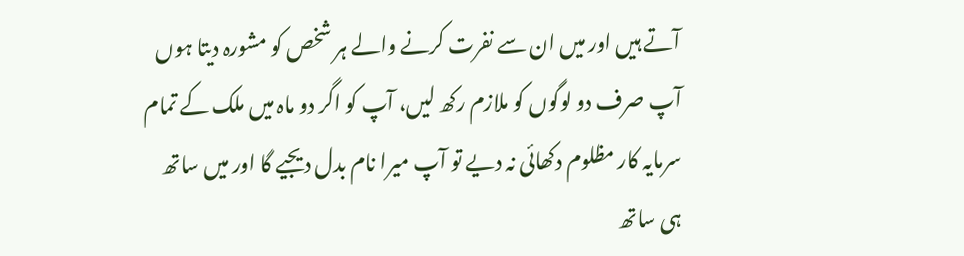آتے ہیں اور میں ان سے نفرت کرنے والے ہر شخص کو مشورہ دیتا ہوں آپ صرف دو لوگوں کو ملازم رکھ لیں، آپ کو اگر دو ماہ میں ملک کے تمام سرمایہ کار مظلوم دکھائی نہ دیے تو آپ میرا نام بدل دیجیے گا اور میں ساتھ ہی ساتھ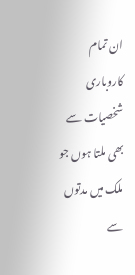ان تمام کاروباری شخصیات سے بھی ملتا ہوں جو ملک میں مدتوں سے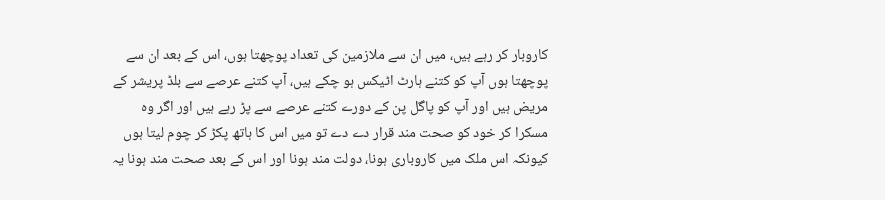کاروبار کر رہے ہیں، میں ان سے ملازمین کی تعداد پوچھتا ہوں، اس کے بعد ان سے پوچھتا ہوں آپ کو کتنے ہارٹ اٹیکس ہو چکے ہیں، آپ کتنے عرصے سے بلڈ پریشر کے مریض ہیں اور آپ کو پاگل پن کے دورے کتنے عرصے سے پڑ رہے ہیں اور اگر وہ مسکرا کر خود کو صحت مند قرار دے دے تو میں اس کا ہاتھ پکڑ کر چوم لیتا ہوں کیونکہ اس ملک میں کاروباری ہونا، دولت مند ہونا اور اس کے بعد صحت مند ہونا یہ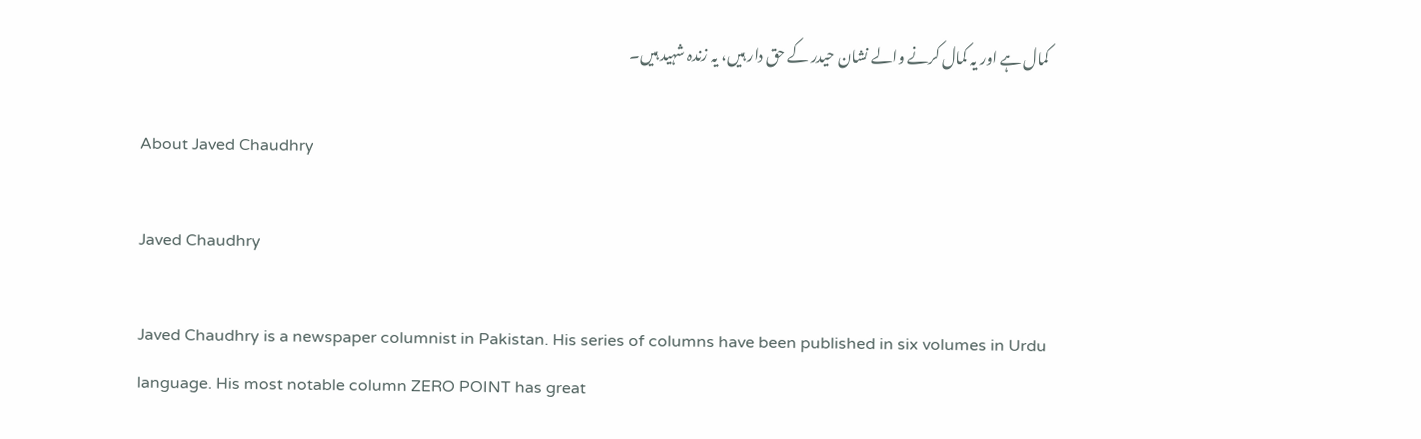کمال ہے اور یہ کمال کرنے والے نشان حیدر کے حق دار ہیں، یہ زندہ شہید ہیں۔

About Javed Chaudhry

Javed Chaudhry

Javed Chaudhry is a newspaper columnist in Pakistan. His series of columns have been published in six volumes in Urdu language. His most notable column ZERO POINT has great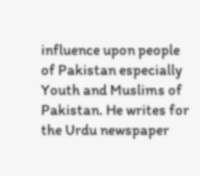influence upon people of Pakistan especially Youth and Muslims of Pakistan. He writes for the Urdu newspaper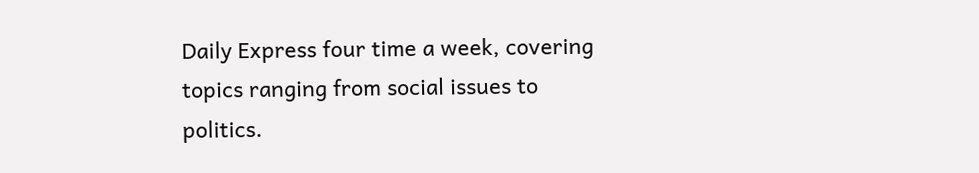Daily Express four time a week, covering topics ranging from social issues to politics.